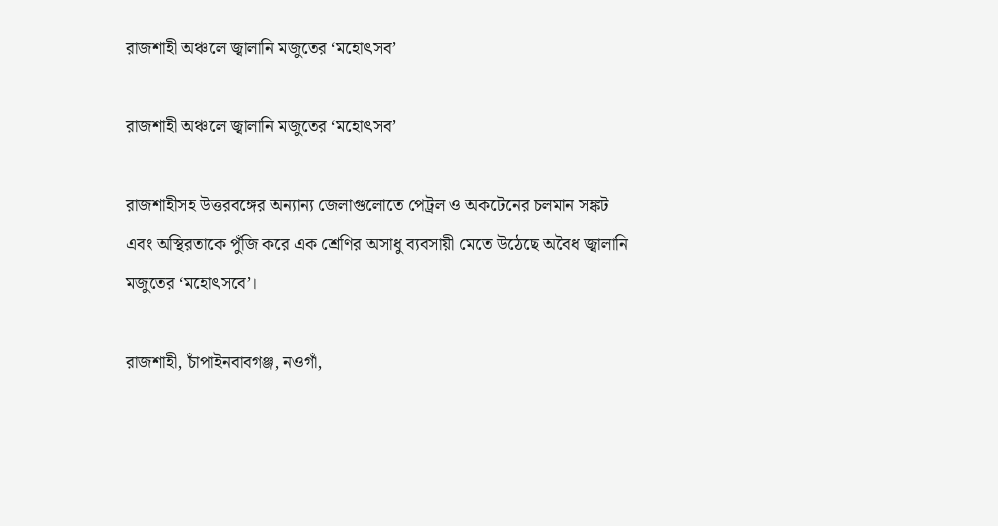রাজশাহী অঞ্চলে জ্বালানি মজুতের ‘মহোৎসব’

রাজশাহী অঞ্চলে জ্বালানি মজুতের ‘মহোৎসব’

রাজশাহীসহ উত্তরবঙ্গের অন্যান্য জেলাগুলোতে পেট্রল ও অকটেনের চলমান সঙ্কট এবং অস্থিরতাকে পুঁজি করে এক শ্রেণির অসাধু ব্যবসায়ী মেতে উঠেছে অবৈধ জ্বালানি মজুতের ‘মহোৎসবে’।

রাজশাহী, চাঁপাইনবাবগঞ্জ, নওগাঁ,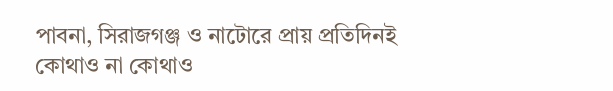পাবনা, সিরাজগঞ্জ ও নাটোরে প্রায় প্রতিদিনই কোথাও না কোথাও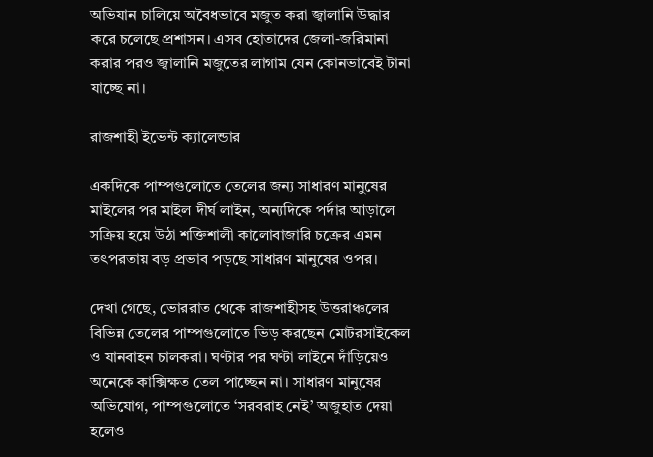অভিযান চালিয়ে অবৈধভাবে মজুত করা জ্বালানি উদ্ধার করে চলেছে প্রশাসন। এসব হোতাদের জেলা-জরিমানা করার পরও জ্বালানি মজুতের লাগাম যেন কোনভাবেই টানা যাচ্ছে না।

রাজশাহী ইভেন্ট ক্যালেন্ডার

একদিকে পাম্পগুলোতে তেলের জন্য সাধারণ মানুষের মাইলের পর মাইল দীর্ঘ লাইন, অন্যদিকে পর্দার আড়ালে সক্রিয় হয়ে উঠা শক্তিশালী কালোবাজারি চক্রের এমন তৎপরতায় বড় প্রভাব পড়ছে সাধারণ মানুষের ওপর।

দেখা গেছে, ভোররাত থেকে রাজশাহীসহ উত্তরাঞ্চলের বিভিন্ন তেলের পাম্পগুলোতে ভিড় করছেন মোটরসাইকেল ও যানবাহন চালকরা। ঘণ্টার পর ঘণ্টা লাইনে দাঁড়িয়েও অনেকে কাক্সিক্ষত তেল পাচ্ছেন না। সাধারণ মানুষের অভিযোগ, পাম্পগুলোতে ‘সরবরাহ নেই’ অজুহাত দেয়া হলেও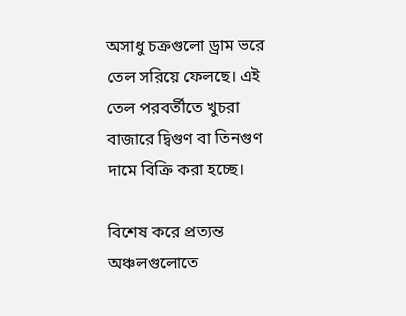অসাধু চক্রগুলো ড্রাম ভরে তেল সরিয়ে ফেলছে। এই তেল পরবর্তীতে খুচরা বাজারে দ্বিগুণ বা তিনগুণ দামে বিক্রি করা হচ্ছে।

বিশেষ করে প্রত্যন্ত অঞ্চলগুলোতে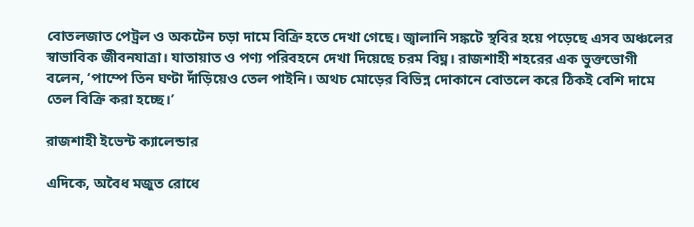বোতলজাত পেট্রল ও অকটেন চড়া দামে বিক্রি হতে দেখা গেছে। জ্বালানি সঙ্কটে স্থবির হয়ে পড়েছে এসব অঞ্চলের স্বাভাবিক জীবনযাত্রা। যাতায়াত ও পণ্য পরিবহনে দেখা দিয়েছে চরম বিঘ্ন। রাজশাহী শহরের এক ভুক্তভোগী বলেন, ‘পাম্পে তিন ঘণ্টা দাঁড়িয়েও তেল পাইনি। অথচ মোড়ের বিভিন্ন দোকানে বোতলে করে ঠিকই বেশি দামে তেল বিক্রি করা হচ্ছে।’

রাজশাহী ইভেন্ট ক্যালেন্ডার

এদিকে, অবৈধ মজুত রোধে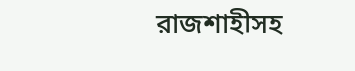রাজশাহীসহ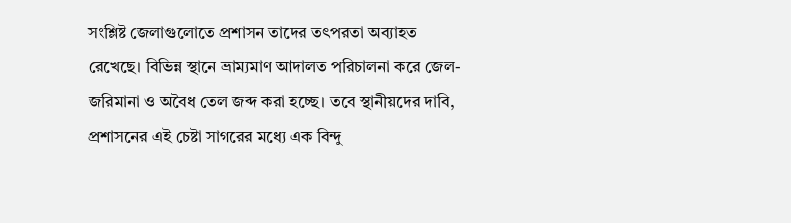সংশ্লিষ্ট জেলাগুলোতে প্রশাসন তাদের তৎপরতা অব্যাহত রেখেছে। বিভিন্ন স্থানে ভ্রাম্যমাণ আদালত পরিচালনা করে জেল-জরিমানা ও অবৈধ তেল জব্দ করা হচ্ছে। তবে স্থানীয়দের দাবি, প্রশাসনের এই চেষ্টা সাগরের মধ্যে এক বিন্দু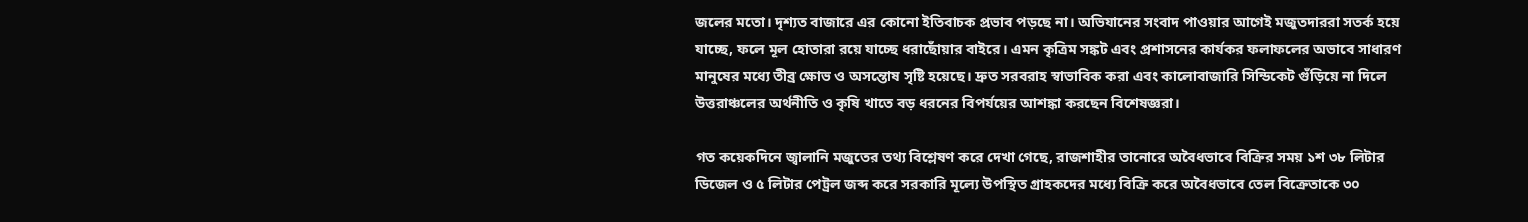জলের মতো। দৃশ্যত বাজারে এর কোনো ইতিবাচক প্রভাব পড়ছে না। অভিযানের সংবাদ পাওয়ার আগেই মজুতদাররা সতর্ক হয়ে যাচ্ছে, ফলে মূল হোতারা রয়ে যাচ্ছে ধরাছোঁয়ার বাইরে। এমন কৃত্রিম সঙ্কট এবং প্রশাসনের কার্যকর ফলাফলের অভাবে সাধারণ মানুষের মধ্যে তীব্র ক্ষোভ ও অসন্তোষ সৃষ্টি হয়েছে। দ্রুত সরবরাহ স্বাভাবিক করা এবং কালোবাজারি সিন্ডিকেট গুঁড়িয়ে না দিলে উত্তরাঞ্চলের অর্থনীতি ও কৃষি খাতে বড় ধরনের বিপর্যয়ের আশঙ্কা করছেন বিশেষজ্ঞরা।

গত কয়েকদিনে জ্বালানি মজুতের তথ্য বিশ্লেষণ করে দেখা গেছে, রাজশাহীর তানোরে অবৈধভাবে বিক্রির সময় ১শ ৩৮ লিটার ডিজেল ও ৫ লিটার পেট্রল জব্দ করে সরকারি মূল্যে উপস্থিত গ্রাহকদের মধ্যে বিক্রি করে অবৈধভাবে তেল বিক্রেতাকে ৩০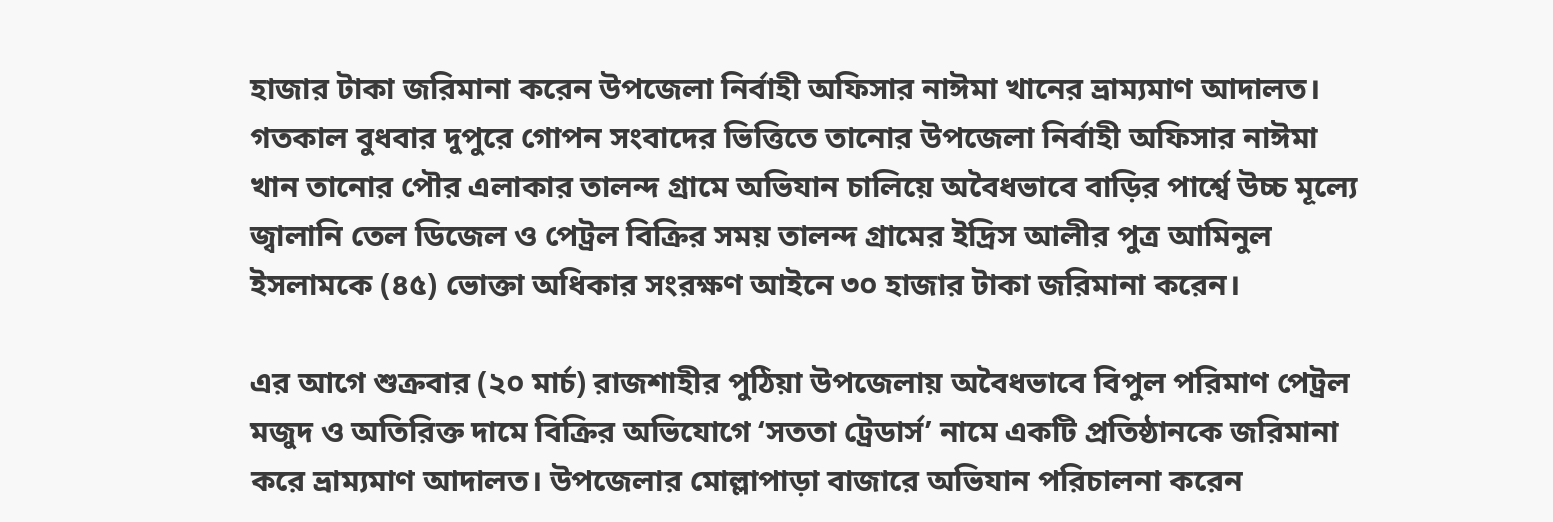হাজার টাকা জরিমানা করেন উপজেলা নির্বাহী অফিসার নাঈমা খানের ভ্রাম্যমাণ আদালত। গতকাল বুধবার দুপুরে গোপন সংবাদের ভিত্তিতে তানোর উপজেলা নির্বাহী অফিসার নাঈমা খান তানোর পৌর এলাকার তালন্দ গ্রামে অভিযান চালিয়ে অবৈধভাবে বাড়ির পার্শ্বে উচ্চ মূল্যে জ্বালানি তেল ডিজেল ও পেট্রল বিক্রির সময় তালন্দ গ্রামের ইদ্রিস আলীর পুত্র আমিনুল ইসলামকে (৪৫) ভোক্তা অধিকার সংরক্ষণ আইনে ৩০ হাজার টাকা জরিমানা করেন।

এর আগে শুক্রবার (২০ মার্চ) রাজশাহীর পুঠিয়া উপজেলায় অবৈধভাবে বিপুল পরিমাণ পেট্রল মজুদ ও অতিরিক্ত দামে বিক্রির অভিযোগে ‘সততা ট্রেডার্স’ নামে একটি প্রতিষ্ঠানকে জরিমানা করে ভ্রাম্যমাণ আদালত। উপজেলার মোল্লাপাড়া বাজারে অভিযান পরিচালনা করেন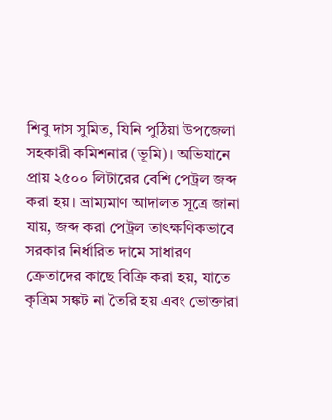শিবু দাস সুমিত, যিনি পুঠিয়া উপজেলা সহকারী কমিশনার (ভূমি)। অভিযানে প্রায় ২৫০০ লিটারের বেশি পেট্রল জব্দ করা হয়। ভ্রাম্যমাণ আদালত সূত্রে জানা যায়, জব্দ করা পেট্রল তাৎক্ষণিকভাবে সরকার নির্ধারিত দামে সাধারণ ক্রেতাদের কাছে বিক্রি করা হয়, যাতে কৃত্রিম সঙ্কট না তৈরি হয় এবং ভোক্তারা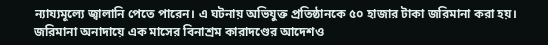ন্যায্যমূল্যে জ্বালানি পেতে পারেন। এ ঘটনায় অভিযুক্ত প্রতিষ্ঠানকে ৫০ হাজার টাকা জরিমানা করা হয়। জরিমানা অনাদায়ে এক মাসের বিনাশ্রম কারাদণ্ডের আদেশও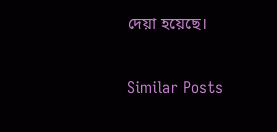দেয়া হয়েছে।

Similar Posts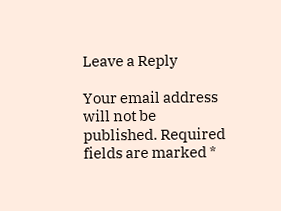Leave a Reply

Your email address will not be published. Required fields are marked *